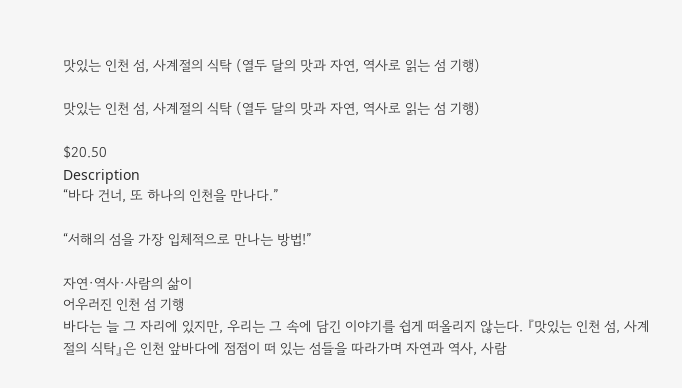맛있는 인천 섬, 사계절의 식탁 (열두 달의 맛과 자연, 역사로 읽는 섬 기행)

맛있는 인천 섬, 사계절의 식탁 (열두 달의 맛과 자연, 역사로 읽는 섬 기행)

$20.50
Description
“바다 건너, 또 하나의 인천을 만나다.”

“서해의 섬을 가장 입체적으로 만나는 방법!”

자연·역사·사람의 삶이
어우러진 인천 섬 기행
바다는 늘 그 자리에 있지만, 우리는 그 속에 담긴 이야기를 쉽게 떠올리지 않는다. 『맛있는 인천 섬, 사계절의 식탁』은 인천 앞바다에 점점이 떠 있는 섬들을 따라가며 자연과 역사, 사람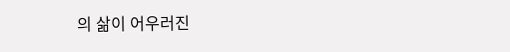의 삶이 어우러진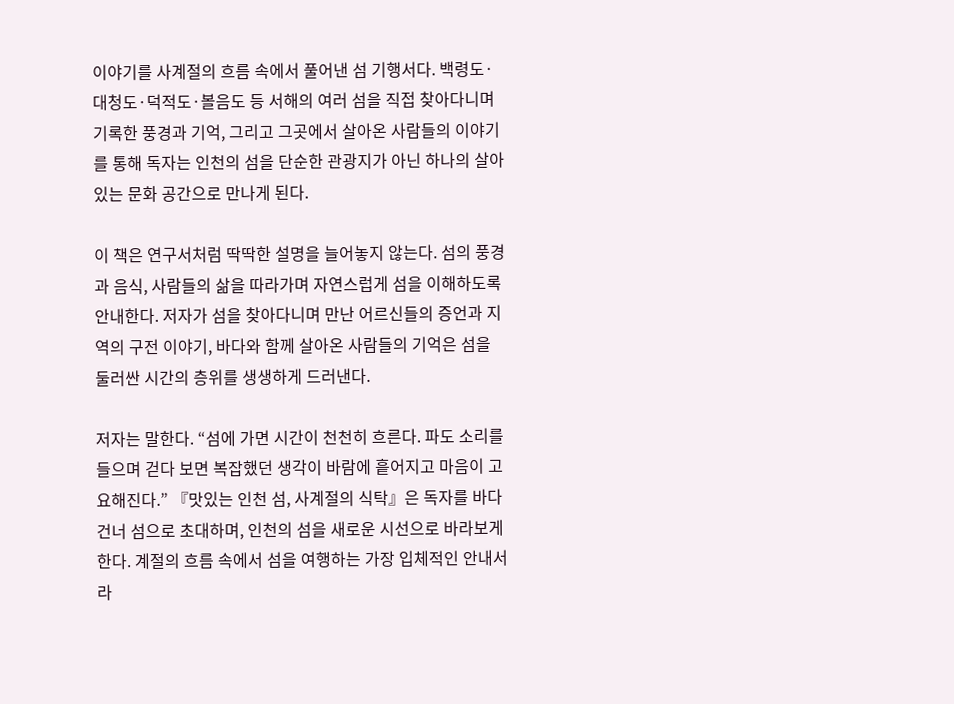이야기를 사계절의 흐름 속에서 풀어낸 섬 기행서다. 백령도·대청도·덕적도·볼음도 등 서해의 여러 섬을 직접 찾아다니며 기록한 풍경과 기억, 그리고 그곳에서 살아온 사람들의 이야기를 통해 독자는 인천의 섬을 단순한 관광지가 아닌 하나의 살아 있는 문화 공간으로 만나게 된다.

이 책은 연구서처럼 딱딱한 설명을 늘어놓지 않는다. 섬의 풍경과 음식, 사람들의 삶을 따라가며 자연스럽게 섬을 이해하도록 안내한다. 저자가 섬을 찾아다니며 만난 어르신들의 증언과 지역의 구전 이야기, 바다와 함께 살아온 사람들의 기억은 섬을 둘러싼 시간의 층위를 생생하게 드러낸다.

저자는 말한다. “섬에 가면 시간이 천천히 흐른다. 파도 소리를 들으며 걷다 보면 복잡했던 생각이 바람에 흩어지고 마음이 고요해진다.” 『맛있는 인천 섬, 사계절의 식탁』은 독자를 바다 건너 섬으로 초대하며, 인천의 섬을 새로운 시선으로 바라보게 한다. 계절의 흐름 속에서 섬을 여행하는 가장 입체적인 안내서라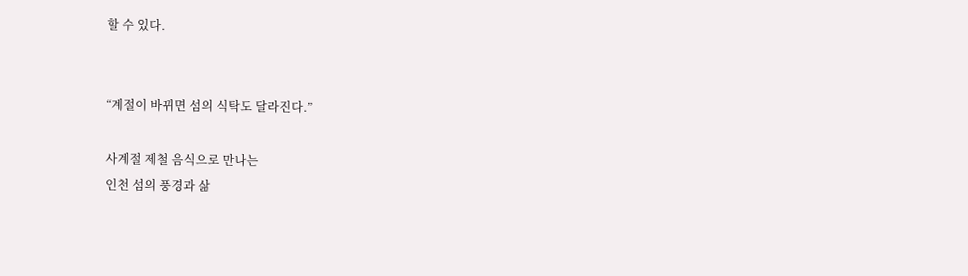할 수 있다.


“계절이 바뀌면 섬의 식탁도 달라진다.”

사계절 제철 음식으로 만나는
인천 섬의 풍경과 삶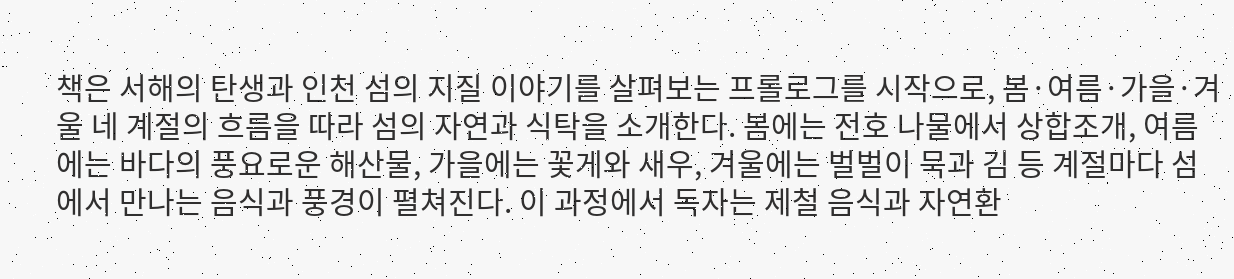책은 서해의 탄생과 인천 섬의 지질 이야기를 살펴보는 프롤로그를 시작으로, 봄·여름·가을·겨울 네 계절의 흐름을 따라 섬의 자연과 식탁을 소개한다. 봄에는 전호 나물에서 상합조개, 여름에는 바다의 풍요로운 해산물, 가을에는 꽃게와 새우, 겨울에는 벌벌이 묵과 김 등 계절마다 섬에서 만나는 음식과 풍경이 펼쳐진다. 이 과정에서 독자는 제철 음식과 자연환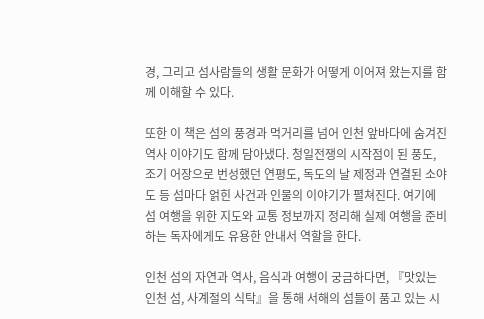경, 그리고 섬사람들의 생활 문화가 어떻게 이어져 왔는지를 함께 이해할 수 있다.

또한 이 책은 섬의 풍경과 먹거리를 넘어 인천 앞바다에 숨겨진 역사 이야기도 함께 담아냈다. 청일전쟁의 시작점이 된 풍도, 조기 어장으로 번성했던 연평도, 독도의 날 제정과 연결된 소야도 등 섬마다 얽힌 사건과 인물의 이야기가 펼쳐진다. 여기에 섬 여행을 위한 지도와 교통 정보까지 정리해 실제 여행을 준비하는 독자에게도 유용한 안내서 역할을 한다.

인천 섬의 자연과 역사, 음식과 여행이 궁금하다면, 『맛있는 인천 섬, 사계절의 식탁』을 통해 서해의 섬들이 품고 있는 시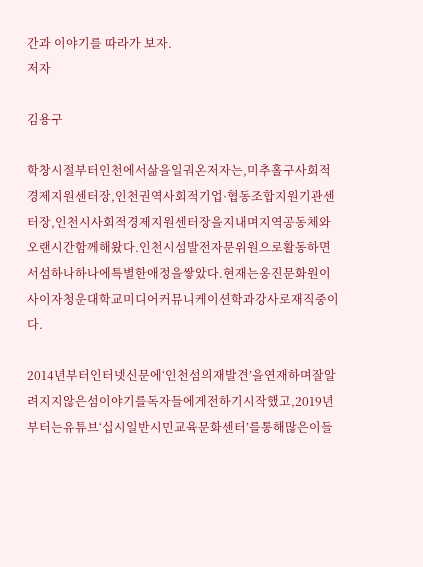간과 이야기를 따라가 보자.
저자

김용구

학창시절부터인천에서삶을일궈온저자는,미추홀구사회적경제지원센터장,인천권역사회적기업·협동조합지원기관센터장,인천시사회적경제지원센터장을지내며지역공동체와오랜시간함께해왔다.인천시섬발전자문위원으로활동하면서섬하나하나에특별한애정을쌓았다.현재는옹진문화원이사이자청운대학교미디어커뮤니케이션학과강사로재직중이다.

2014년부터인터넷신문에‘인천섬의재발견’을연재하며잘알려지지않은섬이야기를독자들에게전하기시작했고,2019년부터는유튜브‘십시일반시민교육문화센터’를통해많은이들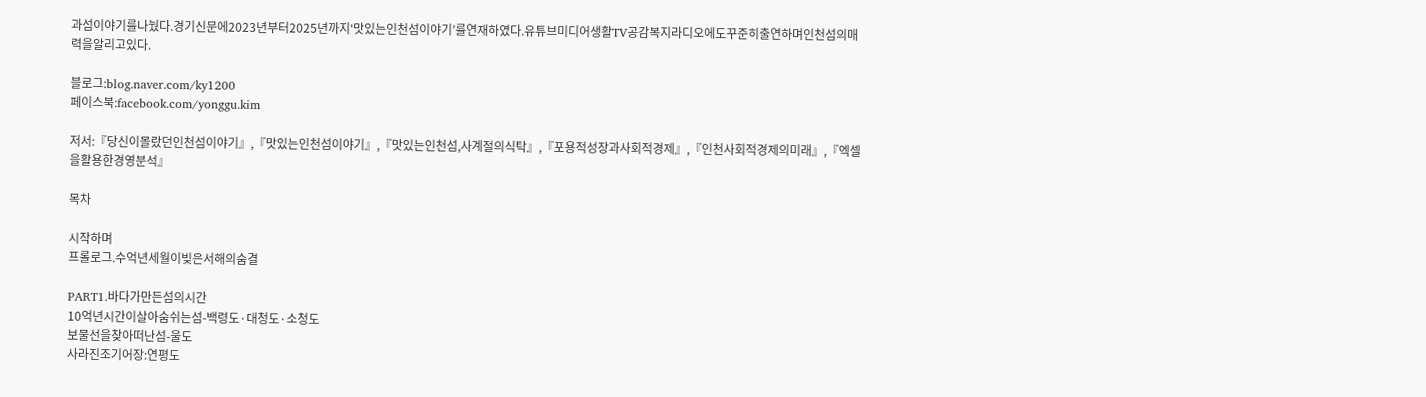과섬이야기를나눴다.경기신문에2023년부터2025년까지‘맛있는인천섬이야기’를연재하였다.유튜브미디어생활TV공감복지라디오에도꾸준히출연하며인천섬의매력을알리고있다.

블로그:blog.naver.com/ky1200
페이스북:facebook.com/yonggu.kim

저서:『당신이몰랐던인천섬이야기』,『맛있는인천섬이야기』,『맛있는인천섬,사계절의식탁』,『포용적성장과사회적경제』,『인천사회적경제의미래』,『엑셀을활용한경영분석』

목차

시작하며
프롤로그.수억년세월이빚은서해의숨결

PART1.바다가만든섬의시간
10억년시간이살아숨쉬는섬-백령도·대청도·소청도
보물선을찾아떠난섬-울도
사라진조기어장:연평도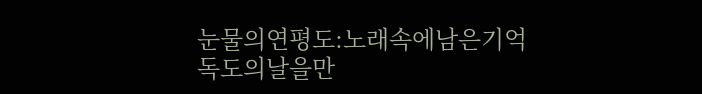눈물의연평도:노래속에남은기억
독도의날을만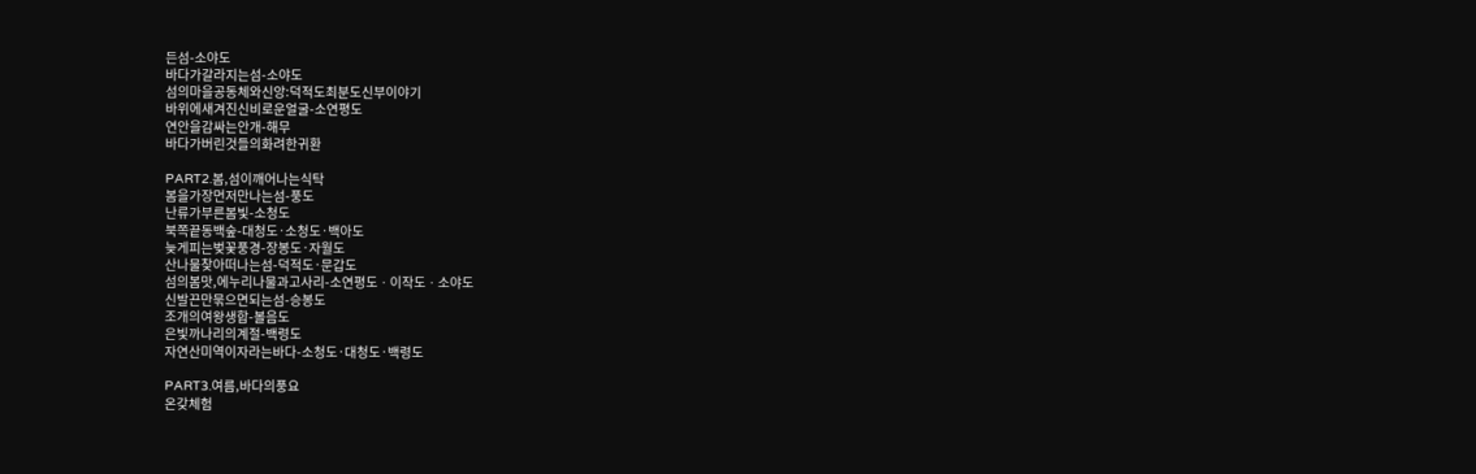든섬-소야도
바다가갈라지는섬-소야도
섬의마을공동체와신앙:덕적도최분도신부이야기
바위에새겨진신비로운얼굴-소연평도
연안을감싸는안개-해무
바다가버린것들의화려한귀환

PART2.봄,섬이깨어나는식탁
봄을가장먼저만나는섬-풍도
난류가부른봄빛-소청도
북쪽끝동백숲-대청도·소청도·백아도
늦게피는벚꽃풍경-장봉도·자월도
산나물찾아떠나는섬-덕적도·문갑도
섬의봄맛,에누리나물과고사리-소연평도ㆍ이작도ㆍ소야도
신발끈만묶으면되는섬-승봉도
조개의여왕생합-볼음도
은빛까나리의계절-백령도
자연산미역이자라는바다-소청도·대청도·백령도

PART3.여름,바다의풍요
온갖체험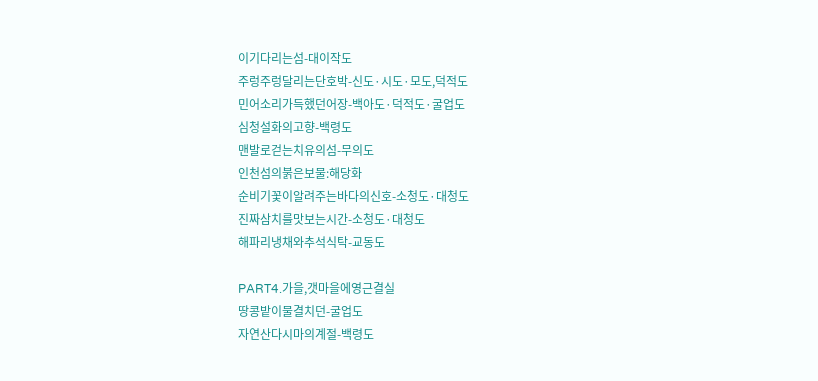이기다리는섬-대이작도
주렁주렁달리는단호박-신도·시도·모도,덕적도
민어소리가득했던어장-백아도·덕적도·굴업도
심청설화의고향-백령도
맨발로걷는치유의섬-무의도
인천섬의붉은보물:해당화
순비기꽃이알려주는바다의신호-소청도·대청도
진짜삼치를맛보는시간-소청도·대청도
해파리냉채와추석식탁-교동도

PART4.가을,갯마을에영근결실
땅콩밭이물결치던-굴업도
자연산다시마의계절-백령도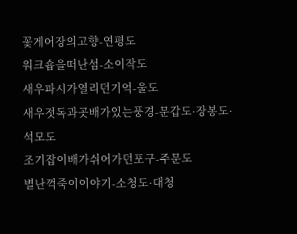꽃게어장의고향-연평도
워크숍을떠난섬-소이작도
새우파시가열리던기억-울도
새우젓독과곳배가있는풍경-문갑도·장봉도·석모도
조기잡이배가쉬어가던포구-주문도
별난꺽죽이이야기-소청도·대청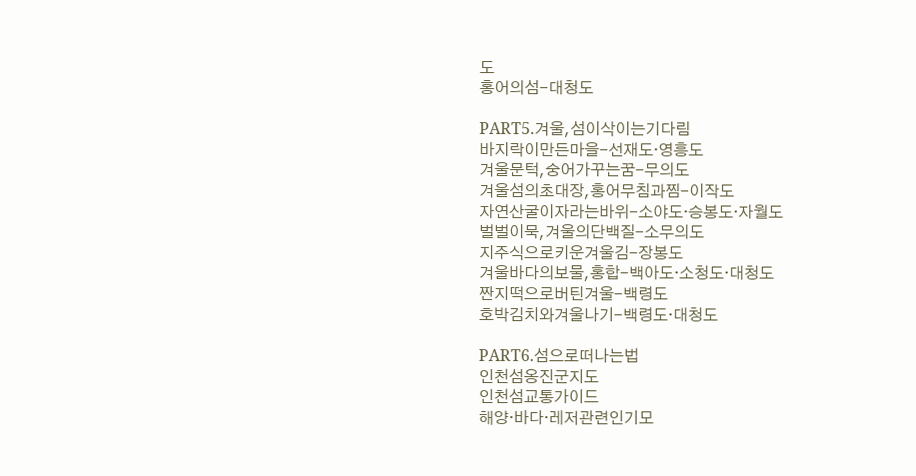도
홍어의섬-대청도

PART5.겨울,섬이삭이는기다림
바지락이만든마을-선재도·영흥도
겨울문턱,숭어가꾸는꿈-무의도
겨울섬의초대장,홍어무침과찜-이작도
자연산굴이자라는바위-소야도·승봉도·자월도
벌벌이묵,겨울의단백질-소무의도
지주식으로키운겨울김-장봉도
겨울바다의보물,홍합-백아도·소청도·대청도
짠지떡으로버틴겨울-백령도
호박김치와겨울나기-백령도·대청도

PART6.섬으로떠나는법
인천섬옹진군지도
인천섬교통가이드
해양·바다·레저관련인기모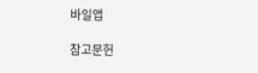바일앱

참고문헌